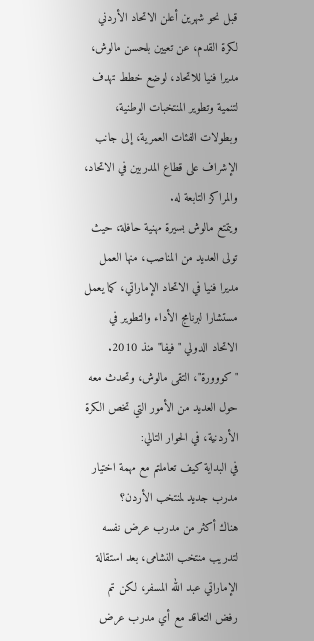قبل نحو شهرين أعلن الاتحاد الأردني لكرة القدم، عن تعيين بلحسن مالوش، مديرا فنيا للاتحاد، لوضع خطط تهدف لتنمية وتطوير المنتخبات الوطنية، وبطولات الفئات العمرية، إلى جانب الإشراف على قطاع المدربين في الاتحاد، والمراكز التابعة له.
ويتمتع مالوش بسيرة مهنية حافلة، حيث تولى العديد من المناصب، منها العمل مديرا فنيا في الاتحاد الإماراتي، كما يعمل مستشارا لبرنامج الأداء والتطوير في الاتحاد الدولي "فيفا" منذ 2010.
"كووورة"، التقى مالوش، وتحدث معه حول العديد من الأمور التي تخص الكرة الأردنية، في الحوار التالي:
في البداية كيف تعاملتم مع مهمة اختيار مدرب جديد لمنتخب الأردن؟
هناك أكثر من مدرب عرض نفسه لتدريب منتخب النشامى، بعد استقالة الإماراتي عبد الله المسفر، لكن تم رفض التعاقد مع أي مدرب عرض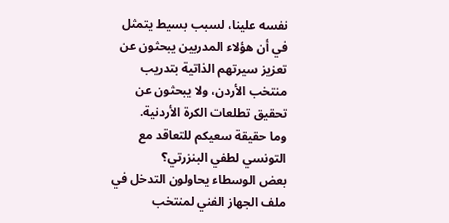نفسه علينا، لسبب بسيط يتمثل في أن هؤلاء المدربين يبحثون عن تعزيز سيرتهم الذاتية بتدريب منتخب الأردن، ولا يبحثون عن تحقيق تطلعات الكرة الأردنية.
وما حقيقة سعيكم للتعاقد مع التونسي لطفي البنزرتي؟
بعض الوسطاء يحاولون التدخل في ملف الجهاز الفني لمنتخب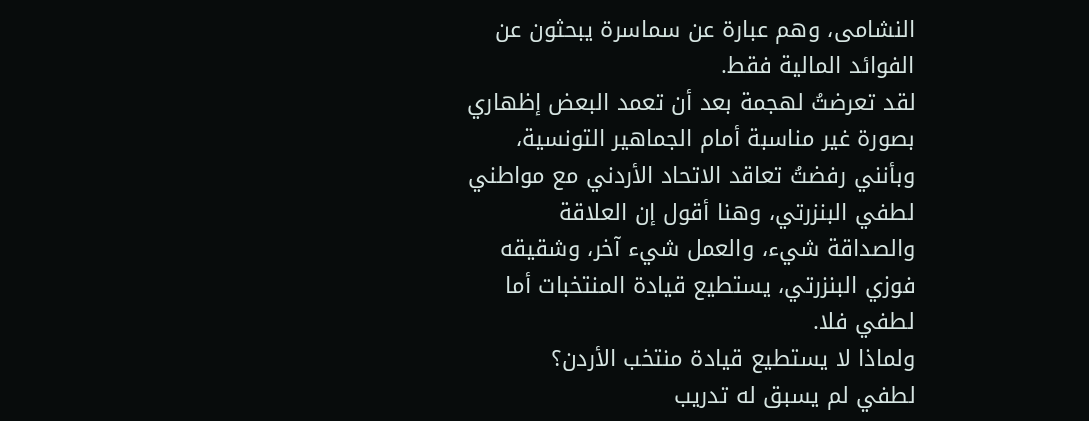النشامى، وهم عبارة عن سماسرة يبحثون عن الفوائد المالية فقط.
لقد تعرضتُ لهجمة بعد أن تعمد البعض إظهاري بصورة غير مناسبة أمام الجماهير التونسية، وبأنني رفضتُ تعاقد الاتحاد الأردني مع مواطني لطفي البنزرتي، وهنا أقول إن العلاقة والصداقة شيء، والعمل شيء آخر، وشقيقه فوزي البنزرتي، يستطيع قيادة المنتخبات أما لطفي فلا.
ولماذا لا يستطيع قيادة منتخب الأردن؟
لطفي لم يسبق له تدريب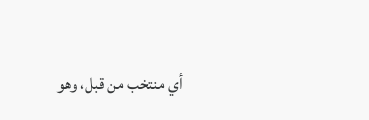أي منتخب من قبل، وهو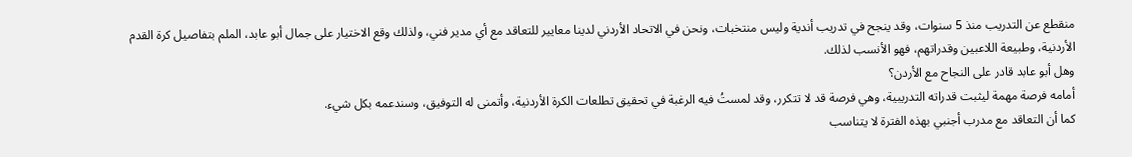منقطع عن التدريب منذ 5 سنوات، وقد ينجح في تدريب أندية وليس منتخبات، ونحن في الاتحاد الأردني لدينا معايير للتعاقد مع أي مدير فني، ولذلك وقع الاختيار على جمال أبو عابد، الملم بتفاصيل كرة القدم الأردنية، وطبيعة اللاعبين وقدراتهم، فهو الأنسب لذلك.
وهل أبو عابد قادر على النجاح مع الأردن؟
أمامه فرصة مهمة ليثبت قدراته التدريبية، وهي فرصة قد لا تتكرر، وقد لمستُ فيه الرغبة في تحقيق تطلعات الكرة الأردنية، وأتمنى له التوفيق، وسندعمه بكل شيء.
كما أن التعاقد مع مدرب أجنبي بهذه الفترة لا يتناسب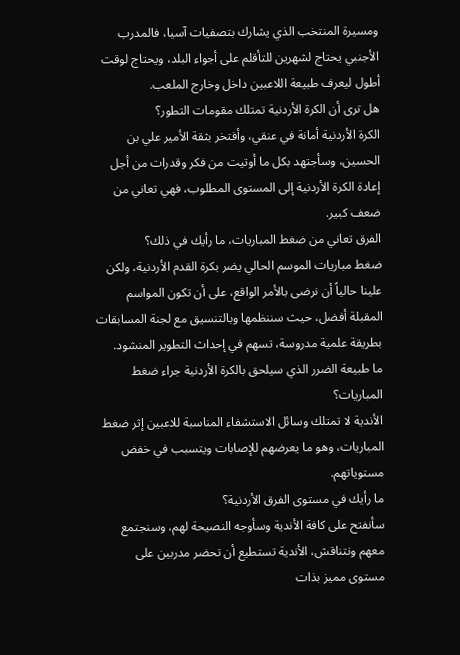ومسيرة المنتخب الذي يشارك بتصفيات آسيا، فالمدرب الأجنبي يحتاج لشهرين للتأقلم على أجواء البلد، ويحتاج لوقت أطول ليعرف طبيعة اللاعبين داخل وخارج الملعب.
هل ترى أن الكرة الأردنية تمتلك مقومات التطور؟
الكرة الأردنية أمانة في عنقي، وأفتخر بثقة الأمير علي بن الحسين، وسأجتهد بكل ما أوتيت من فكر وقدرات من أجل إعادة الكرة الأردنية إلى المستوى المطلوب، فهي تعاني من ضعف كبير.
الفرق تعاني من ضغط المباريات، ما رأيك في ذلك؟
ضغط مباريات الموسم الحالي يضر بكرة القدم الأردنية، ولكن علينا حالياً أن نرضى بالأمر الواقع، على أن تكون المواسم المقبلة أفضل، حيث سننظمها وبالتنسيق مع لجنة المسابقات بطريقة علمية مدروسة، تسهم في إحداث التطوير المنشود.
ما طبيعة الضرر الذي سيلحق بالكرة الأردنية جراء ضغط المباريات؟
الأندية لا تمتلك وسائل الاستشفاء المناسبة للاعبين إثر ضغط المباريات، وهو ما يعرضهم للإصابات ويتسبب في خفض مستوياتهم.
ما رأيك في مستوى الفرق الأردنية؟
سأنفتح على كافة الأندية وسأوجه النصيحة لهم، وسنجتمع معهم ونتناقش، الأندية تستطيع أن تحضر مدربين على مستوى مميز بذات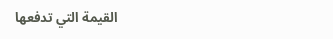القيمة التي تدفعها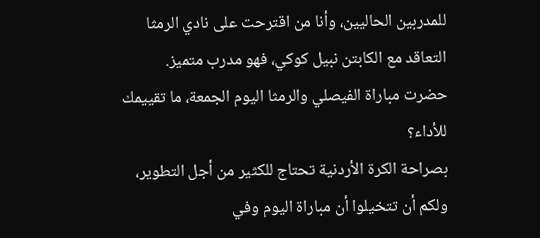للمدربين الحاليين، وأنا من اقترحت على نادي الرمثا التعاقد مع الكابتن نبيل كوكي، فهو مدرب متميز.
حضرت مباراة الفيصلي والرمثا اليوم الجمعة، ما تقييمك للأداء؟
بصراحة الكرة الأردنية تحتاج للكثير من أجل التطوير، ولكم أن تتخيلوا أن مباراة اليوم وفي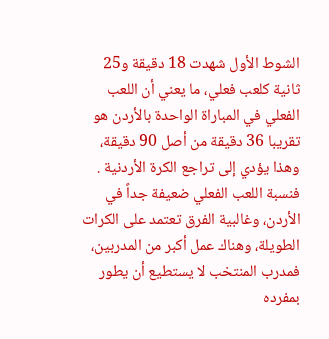الشوط الأول شهدت 18 دقيقة و25 ثانية كلعب فعلي، ما يعني أن اللعب الفعلي في المباراة الواحدة بالأردن هو تقريبا 36 دقيقة من أصل 90 دقيقة، وهذا يؤدي إلى تراجع الكرة الأردنية .
فنسبة اللعب الفعلي ضعيفة جداً في الأردن، وغالبية الفرق تعتمد على الكرات الطويلة، وهناك عمل أكبر من المدربين، فمدرب المنتخب لا يستطيع أن يطور بمفرده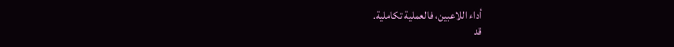أداء اللاعبين، فالعملية تكاملية.
قد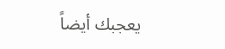يعجبك أيضاً